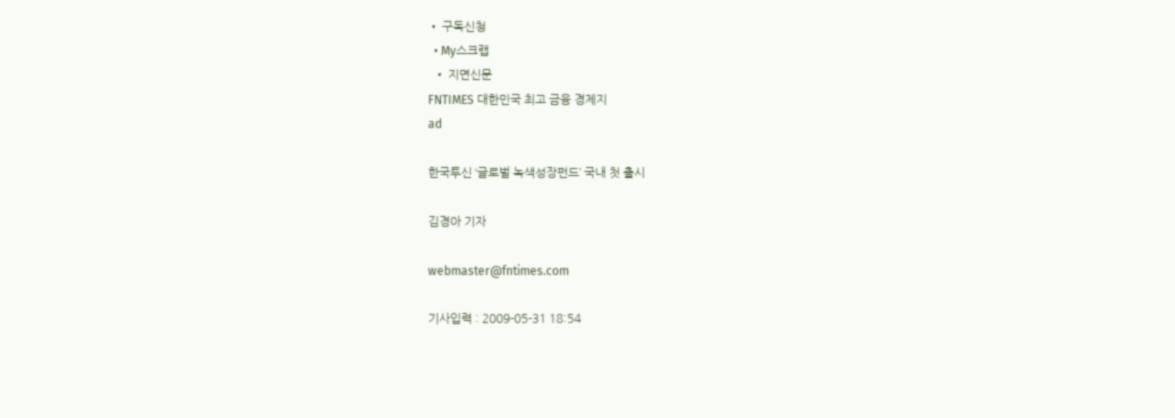• 구독신청
  • My스크랩
  • 지면신문
FNTIMES 대한민국 최고 금융 경제지
ad

한국투신 ‘글로벌 녹색성장펀드’ 국내 첫 출시

김경아 기자

webmaster@fntimes.com

기사입력 : 2009-05-31 18:54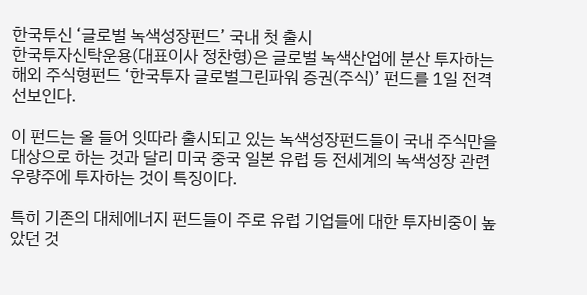한국투신 ‘글로벌 녹색성장펀드’ 국내 첫 출시
한국투자신탁운용(대표이사 정찬형)은 글로벌 녹색산업에 분산 투자하는 해외 주식형펀드 ‘한국투자 글로벌그린파워 증권(주식)’ 펀드를 1일 전격 선보인다.

이 펀드는 올 들어 잇따라 출시되고 있는 녹색성장펀드들이 국내 주식만을 대상으로 하는 것과 달리 미국 중국 일본 유럽 등 전세계의 녹색성장 관련 우량주에 투자하는 것이 특징이다.

특히 기존의 대체에너지 펀드들이 주로 유럽 기업들에 대한 투자비중이 높았던 것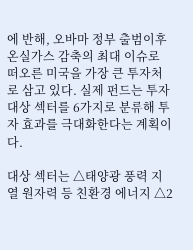에 반해, 오바마 정부 출범이후 온실가스 감축의 최대 이슈로 떠오른 미국을 가장 큰 투자처로 삼고 있다. 실제 펀드는 투자 대상 섹터를 6가지로 분류해 투자 효과를 극대화한다는 계획이다.

대상 섹터는 △태양광 풍력 지열 원자력 등 친환경 에너지 △2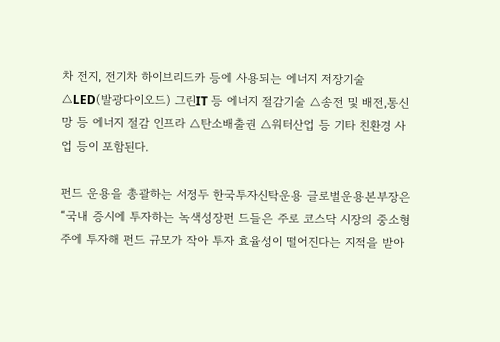차 전지, 전기차 하이브리드카 등에 사용되는 에너지 저장기술 △LED(발광다이오드) 그린IT 등 에너지 절감기술 △송전 및 배전,통신망 등 에너지 절감 인프라 △탄소배출권 △워터산업 등 기타 친환경 사업 등이 포함된다.

펀드 운용을 총괄하는 서정두 한국투자신탁운용 글로벌운용본부장은 “국내 증시에 투자하는 녹색성장펀 드들은 주로 코스닥 시장의 중소형주에 투자해 펀드 규모가 작아 투자 효율성이 떨어진다는 지적을 받아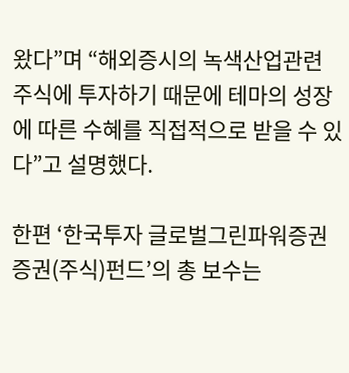왔다”며 “해외증시의 녹색산업관련 주식에 투자하기 때문에 테마의 성장에 따른 수혜를 직접적으로 받을 수 있다”고 설명했다.

한편 ‘한국투자 글로벌그린파워증권 증권(주식)펀드’의 총 보수는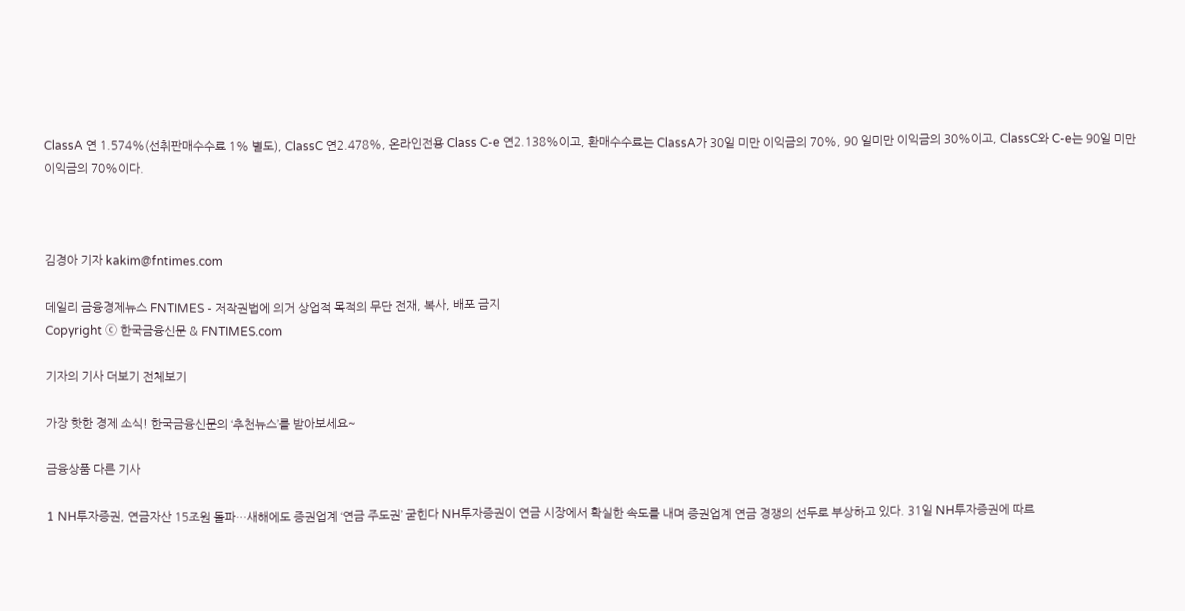ClassA 연 1.574%(선취판매수수료 1% 별도), ClassC 연2.478%, 온라인전용 Class C-e 연2.138%이고, 환매수수료는 ClassA가 30일 미만 이익금의 70%, 90 일미만 이익금의 30%이고, ClassC와 C-e는 90일 미만 이익금의 70%이다.



김경아 기자 kakim@fntimes.com

데일리 금융경제뉴스 FNTIMES - 저작권법에 의거 상업적 목적의 무단 전재, 복사, 배포 금지
Copyright ⓒ 한국금융신문 & FNTIMES.com

기자의 기사 더보기 전체보기

가장 핫한 경제 소식! 한국금융신문의 ‘추천뉴스’를 받아보세요~

금융상품 다른 기사

1 NH투자증권, 연금자산 15조원 돌파…새해에도 증권업계 ‘연금 주도권’ 굳힌다 NH투자증권이 연금 시장에서 확실한 속도를 내며 증권업계 연금 경쟁의 선두로 부상하고 있다. 31일 NH투자증권에 따르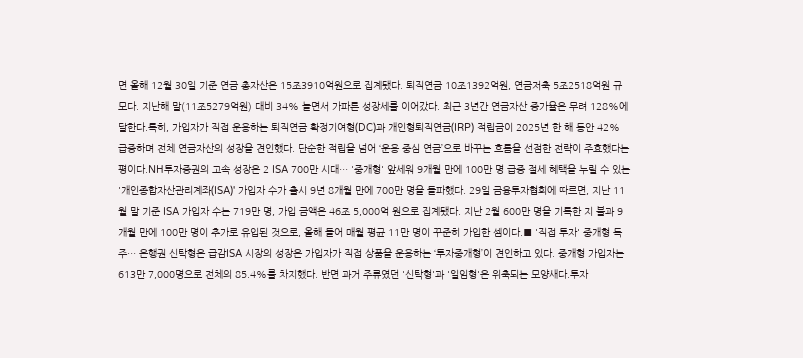면 올해 12월 30일 기준 연금 총자산은 15조3910억원으로 집계됐다. 퇴직연금 10조1392억원, 연금저축 5조2518억원 규모다. 지난해 말(11조5279억원) 대비 34% 늘면서 가파른 성장세를 이어갔다. 최근 3년간 연금자산 증가율은 무려 128%에 달한다.특히, 가입자가 직접 운용하는 퇴직연금 확정기여형(DC)과 개인형퇴직연금(IRP) 적립금이 2025년 한 해 동안 42% 급증하며 전체 연금자산의 성장을 견인했다. 단순한 적립을 넘어 ‘운용 중심 연금’으로 바꾸는 흐름을 선점한 전략이 주효했다는 평이다.NH투자증권의 고속 성장은 2 ISA 700만 시대… '중개형' 앞세워 9개월 만에 100만 명 급증 절세 혜택을 누릴 수 있는 '개인종합자산관리계좌(ISA)' 가입자 수가 출시 9년 8개월 만에 700만 명을 돌파했다. 29일 금융투자협회에 따르면, 지난 11월 말 기준 ISA 가입자 수는 719만 명, 가입 금액은 46조 5,000억 원으로 집계됐다. 지난 2월 600만 명을 기록한 지 불과 9개월 만에 100만 명이 추가로 유입된 것으로, 올해 들어 매월 평균 11만 명이 꾸준히 가입한 셈이다.■ '직접 투자' 중개형 독주… 은행권 신탁형은 급감ISA 시장의 성장은 가입자가 직접 상품을 운용하는 ‘투자중개형’이 견인하고 있다. 중개형 가입자는 613만 7,000명으로 전체의 85.4%를 차지했다. 반면 과거 주류였던 '신탁형'과 '일임형'은 위축되는 모양새다.투자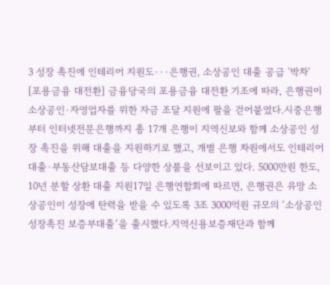3 성장 촉진에 인테리어 지원도···은행권, 소상공인 대출 공급 '박차' [포용금융 대전환] 금융당국의 포용금융 대전환 기조에 따라, 은행권이 소상공인·자영업자를 위한 자금 조달 지원에 팔을 걷어붙였다.시중은행부터 인터넷전문은행까지 총 17개 은행이 지역신보와 함께 소상공인 성장 촉진을 위해 대출을 지원하기로 했고, 개별 은행 차원에서도 인테리어 대출·부동산담보대출 등 다양한 상품을 선보이고 있다. 5000만원 한도, 10년 분할 상환 대출 지원17일 은행연합회에 따르면, 은행권은 유망 소상공인이 성장에 탄력을 받을 수 있도록 3조 3000억원 규모의 ‘소상공인 성장촉진 보증부대출’을 출시했다.지역신용보증재단과 함께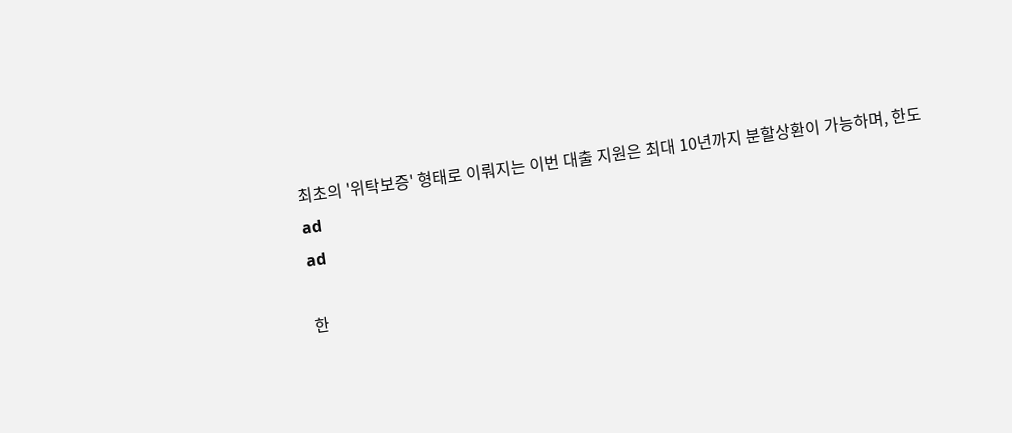최초의 '위탁보증' 형태로 이뤄지는 이번 대출 지원은 최대 10년까지 분할상환이 가능하며, 한도
ad
ad

한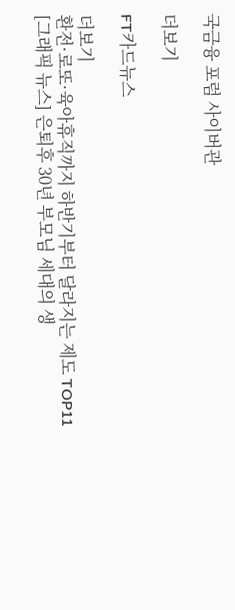국금융 포럼 사이버관

더보기

FT카드뉴스

더보기
환전·로또·육아휴직까지 하반기부터 달라지는 제도 TOP11
[그래픽 뉴스] 은퇴후 30년 부모님 세대의 생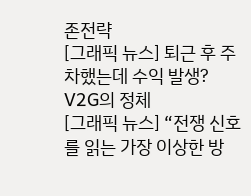존전략
[그래픽 뉴스] 퇴근 후 주차했는데 수익 발생? V2G의 정체
[그래픽 뉴스] “전쟁 신호를 읽는 가장 이상한 방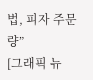법, 피자 주문량”
[그래픽 뉴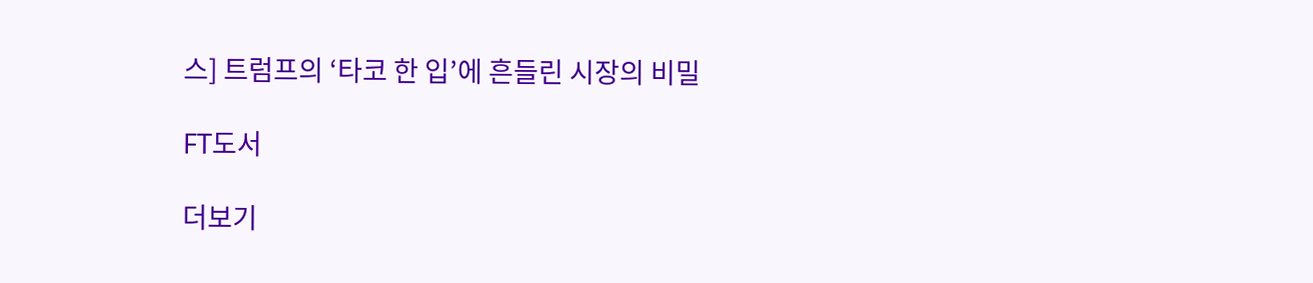스] 트럼프의 ‘타코 한 입’에 흔들린 시장의 비밀

FT도서

더보기